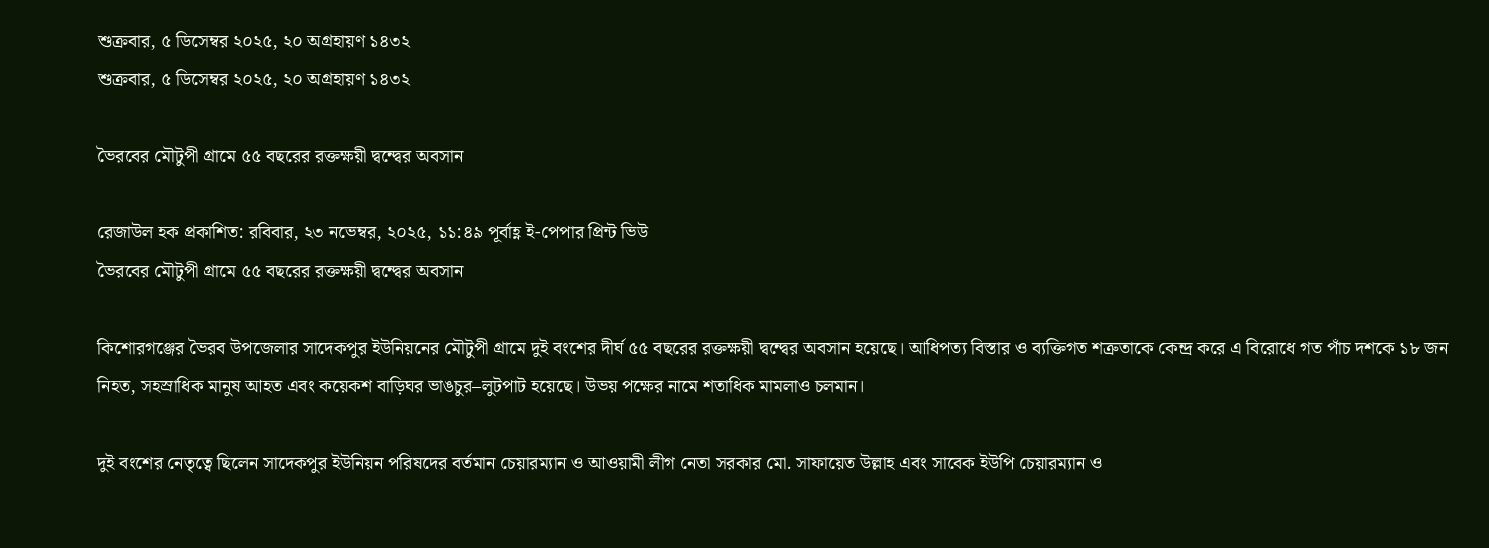শুক্রবার, ৫ ডিসেম্বর ২০২৫, ২০ অগ্রহায়ণ ১৪৩২
শুক্রবার, ৫ ডিসেম্বর ২০২৫, ২০ অগ্রহায়ণ ১৪৩২

ভৈরবের মৌটুপী গ্রামে ৫৫ বছরের রক্তক্ষয়ী দ্বন্দ্বের অবসান

রেজাউল হক প্রকাশিত: রবিবার, ২৩ নভেম্বর, ২০২৫, ১১:৪৯ পূর্বাহ্ণ ই-পেপার প্রিন্ট ভিউ
ভৈরবের মৌটুপী গ্রামে ৫৫ বছরের রক্তক্ষয়ী দ্বন্দ্বের অবসান

কিশোরগঞ্জের ভৈরব উপজেলার সাদেকপুর ইউনিয়নের মৌটুপী গ্রামে দুই বংশের দীর্ঘ ৫৫ বছরের রক্তক্ষয়ী দ্বন্দ্বের অবসান হয়েছে। আধিপত্য বিস্তার ও ব্যক্তিগত শত্রুতাকে কেন্দ্র করে এ বিরোধে গত পাঁচ দশকে ১৮ জন নিহত, সহস্রাধিক মানুষ আহত এবং কয়েকশ বাড়িঘর ভাঙচুর–লুটপাট হয়েছে। উভয় পক্ষের নামে শতাধিক মামলাও চলমান।

দুই বংশের নেতৃত্বে ছিলেন সাদেকপুর ইউনিয়ন পরিষদের বর্তমান চেয়ারম্যান ও আওয়ামী লীগ নেতা সরকার মো. সাফায়েত উল্লাহ এবং সাবেক ইউপি চেয়ারম্যান ও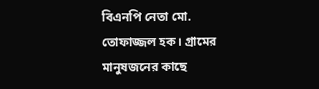বিএনপি নেতা মো. তোফাজ্জল হক। গ্রামের মানুষজনের কাছে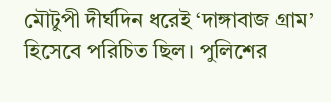মৌটুপী দীর্ঘদিন ধরেই ‘দাঙ্গাবাজ গ্রাম’ হিসেবে পরিচিত ছিল। পুলিশের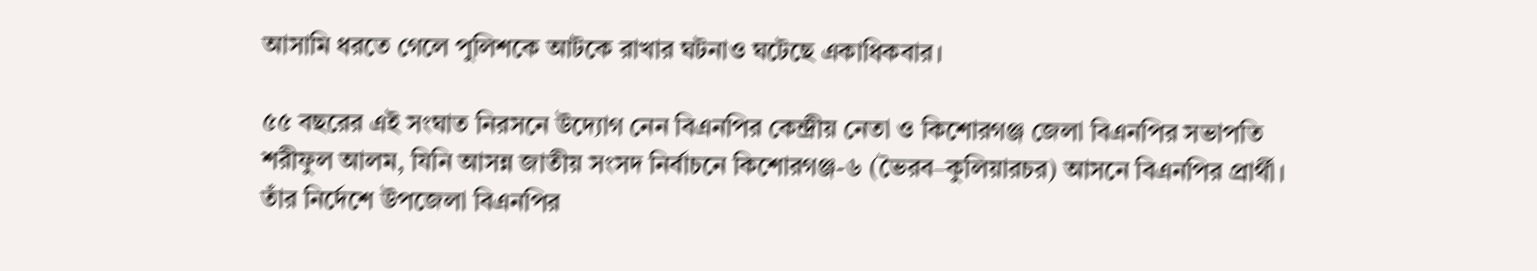আসামি ধরতে গেলে পুলিশকে আটকে রাখার ঘটনাও ঘটেছে একাধিকবার।

৫৫ বছরের এই সংঘাত নিরসনে উদ্যোগ নেন বিএনপির কেন্দ্রীয় নেতা ও কিশোরগঞ্জ জেলা বিএনপির সভাপতি শরীফুল আলম, যিনি আসন্ন জাতীয় সংসদ নির্বাচনে কিশোরগঞ্জ-৬ (ভৈরব–কুলিয়ারচর) আসনে বিএনপির প্রার্থী। তাঁর নির্দেশে উপজেলা বিএনপির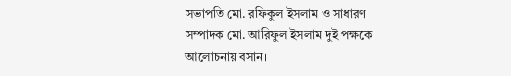সভাপতি মো. রফিকুল ইসলাম ও সাধারণ সম্পাদক মো. আরিফুল ইসলাম দুই পক্ষকে আলোচনায় বসান।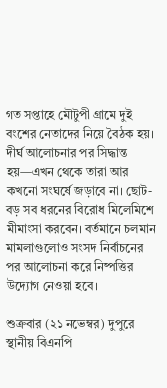গত সপ্তাহে মৌটুপী গ্রামে দুই বংশের নেতাদের নিয়ে বৈঠক হয়। দীর্ঘ আলোচনার পর সিদ্ধান্ত হয়—এখন থেকে তারা আর কখনো সংঘর্ষে জড়াবে না। ছোট-বড় সব ধরনের বিরোধ মিলেমিশে মীমাংসা করবেন। বর্তমানে চলমান মামলাগুলোও সংসদ নির্বাচনের পর আলোচনা করে নিষ্পত্তির উদ্যোগ নেওয়া হবে।

শুক্রবার (২১ নভেম্বর) দুপুরে স্থানীয় বিএনপি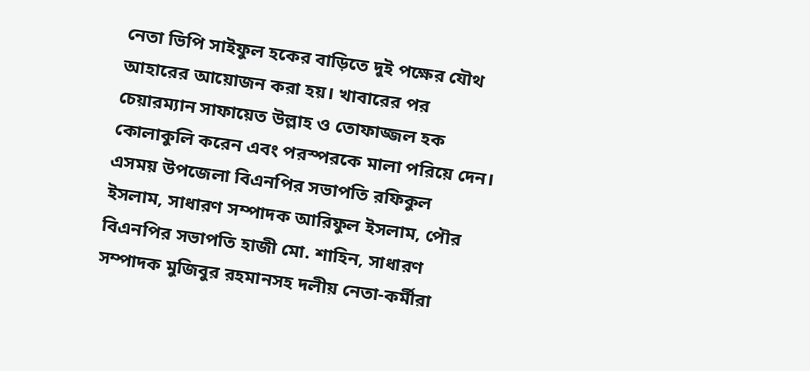নেতা ভিপি সাইফুল হকের বাড়িতে দুই পক্ষের যৌথ আহারের আয়োজন করা হয়। খাবারের পর চেয়ারম্যান সাফায়েত উল্লাহ ও তোফাজ্জল হক কোলাকুলি করেন এবং পরস্পরকে মালা পরিয়ে দেন। এসময় উপজেলা বিএনপির সভাপতি রফিকুল ইসলাম, সাধারণ সম্পাদক আরিফুল ইসলাম, পৌর বিএনপির সভাপতি হাজী মো. শাহিন, সাধারণ সম্পাদক মুজিবুর রহমানসহ দলীয় নেতা-কর্মীরা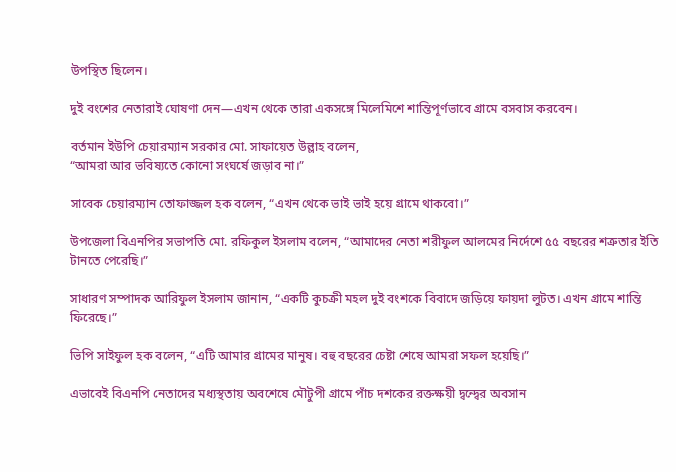উপস্থিত ছিলেন।

দুই বংশের নেতারাই ঘোষণা দেন—এখন থেকে তারা একসঙ্গে মিলেমিশে শান্তিপূর্ণভাবে গ্রামে বসবাস করবেন।

বর্তমান ইউপি চেয়ারম্যান সরকার মো. সাফায়েত উল্লাহ বলেন,
“আমরা আর ভবিষ্যতে কোনো সংঘর্ষে জড়াব না।”

সাবেক চেয়ারম্যান তোফাজ্জল হক বলেন, “এখন থেকে ভাই ভাই হয়ে গ্রামে থাকবো।”

উপজেলা বিএনপির সভাপতি মো. রফিকুল ইসলাম বলেন, “আমাদের নেতা শরীফুল আলমের নির্দেশে ৫৫ বছরের শত্রুতার ইতি টানতে পেরেছি।”

সাধারণ সম্পাদক আরিফুল ইসলাম জানান, “একটি কুচক্রী মহল দুই বংশকে বিবাদে জড়িয়ে ফায়দা লুটত। এখন গ্রামে শান্তি ফিরেছে।”

ভিপি সাইফুল হক বলেন, “এটি আমার গ্রামের মানুষ। বহু বছরের চেষ্টা শেষে আমরা সফল হয়েছি।”

এভাবেই বিএনপি নেতাদের মধ্যস্থতায় অবশেষে মৌটুপী গ্রামে পাঁচ দশকের রক্তক্ষয়ী দ্বন্দ্বের অবসান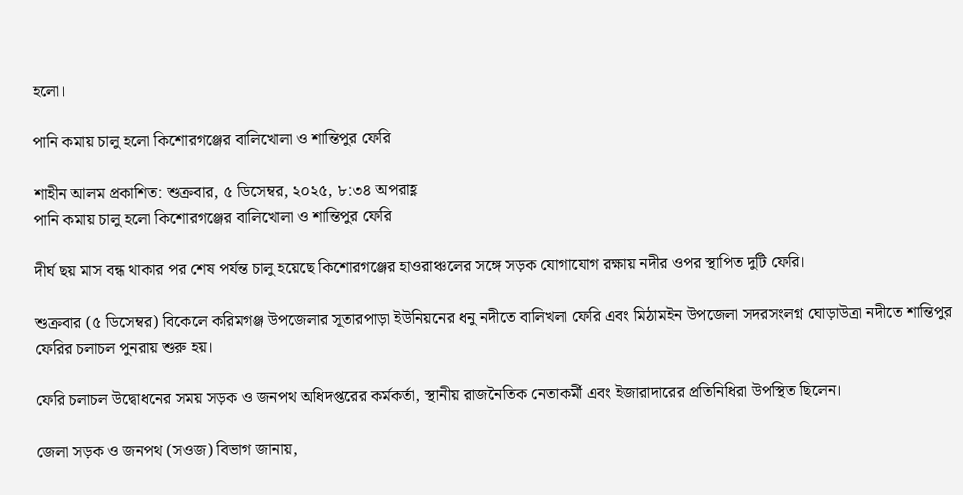হলো।

পানি কমায় চালু হলো কিশোরগঞ্জের বালিখোলা ও শান্তিপুর ফেরি

শাহীন আলম প্রকাশিত: শুক্রবার, ৫ ডিসেম্বর, ২০২৫, ৮:৩৪ অপরাহ্ণ
পানি কমায় চালু হলো কিশোরগঞ্জের বালিখোলা ও শান্তিপুর ফেরি

দীর্ঘ ছয় মাস বন্ধ থাকার পর শেষ পর্যন্ত চালু হয়েছে কিশোরগঞ্জের হাওরাঞ্চলের সঙ্গে সড়ক যোগাযোগ রক্ষায় নদীর ওপর স্থাপিত দুটি ফেরি।

শুক্রবার (৫ ডিসেম্বর) বিকেলে করিমগঞ্জ উপজেলার সূতারপাড়া ইউনিয়নের ধনু নদীতে বালিখলা ফেরি এবং মিঠামইন উপজেলা সদরসংলগ্ন ঘোড়াউত্রা নদীতে শান্তিপুর ফেরির চলাচল পুনরায় শুরু হয়।

ফেরি চলাচল উদ্বোধনের সময় সড়ক ও জনপথ অধিদপ্তরের কর্মকর্তা, স্থানীয় রাজনৈতিক নেতাকর্মী এবং ইজারাদারের প্রতিনিধিরা উপস্থিত ছিলেন।

জেলা সড়ক ও জনপথ (সওজ) বিভাগ জানায়,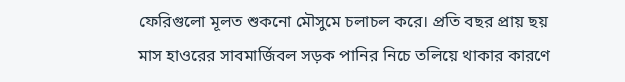ফেরিগুলো মূলত শুকনো মৌসুমে চলাচল করে। প্রতি বছর প্রায় ছয় মাস হাওরের সাবমার্জিবল সড়ক পানির নিচে তলিয়ে থাকার কারণে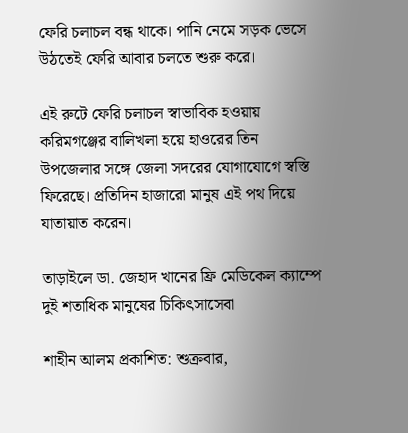ফেরি চলাচল বন্ধ থাকে। পানি নেমে সড়ক ভেসে উঠতেই ফেরি আবার চলতে শুরু করে।

এই রুটে ফেরি চলাচল স্বাভাবিক হওয়ায় করিমগঞ্জের বালিখলা হয়ে হাওরের তিন উপজেলার সঙ্গে জেলা সদরের যোগাযোগে স্বস্তি ফিরেছে। প্রতিদিন হাজারো মানুষ এই পথ দিয়ে যাতায়াত করেন।

তাড়াইলে ডা. জেহাদ খানের ফ্রি মেডিকেল ক্যাম্পে দুই শতাধিক মানুষের চিকিৎসাসেবা

শাহীন আলম প্রকাশিত: শুক্রবার,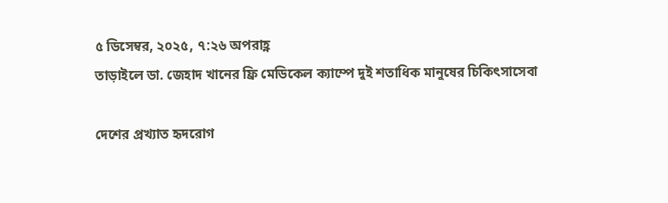৫ ডিসেম্বর, ২০২৫, ৭:২৬ অপরাহ্ণ
তাড়াইলে ডা. জেহাদ খানের ফ্রি মেডিকেল ক্যাম্পে দুই শতাধিক মানুষের চিকিৎসাসেবা

দেশের প্রখ্যাত হৃদরোগ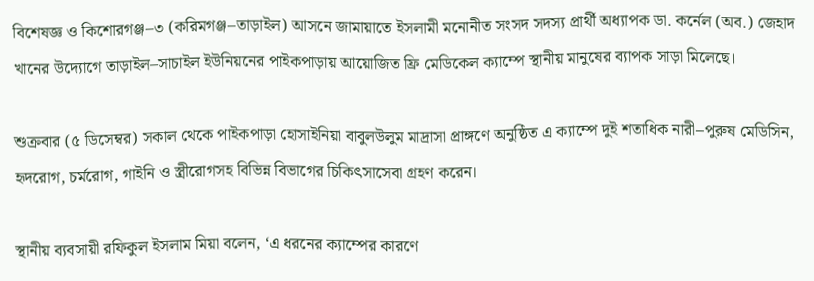বিশেষজ্ঞ ও কিশোরগঞ্জ–৩ (করিমগঞ্জ–তাড়াইল) আসনে জামায়াতে ইসলামী মনোনীত সংসদ সদস্য প্রার্থী অধ্যাপক ডা. কর্নেল (অব.) জেহাদ খানের উদ্যোগে তাড়াইল–সাচাইল ইউনিয়নের পাইকপাড়ায় আয়োজিত ফ্রি মেডিকেল ক্যাম্পে স্থানীয় মানুষের ব্যাপক সাড়া মিলেছে।

শুক্রবার (৫ ডিসেম্বর) সকাল থেকে পাইকপাড়া হোসাইনিয়া বাবুলউলুম মাদ্রাসা প্রাঙ্গণে অনুষ্ঠিত এ ক্যাম্পে দুই শতাধিক নারী–পুরুষ মেডিসিন, হৃদরোগ, চর্মরোগ, গাইনি ও স্ত্রীরোগসহ বিভিন্ন বিভাগের চিকিৎসাসেবা গ্রহণ করেন।

স্থানীয় ব্যবসায়ী রফিকুল ইসলাম মিয়া বলেন, ‘এ ধরনের ক্যাম্পের কারণে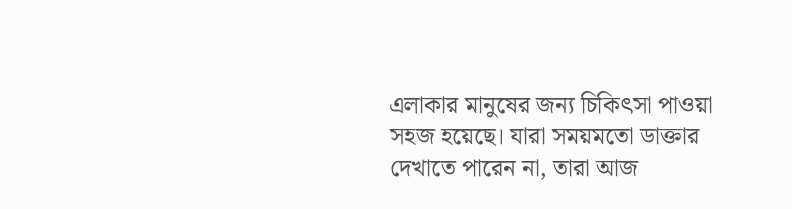এলাকার মানুষের জন্য চিকিৎসা পাওয়া সহজ হয়েছে। যারা সময়মতো ডাক্তার দেখাতে পারেন না, তারা আজ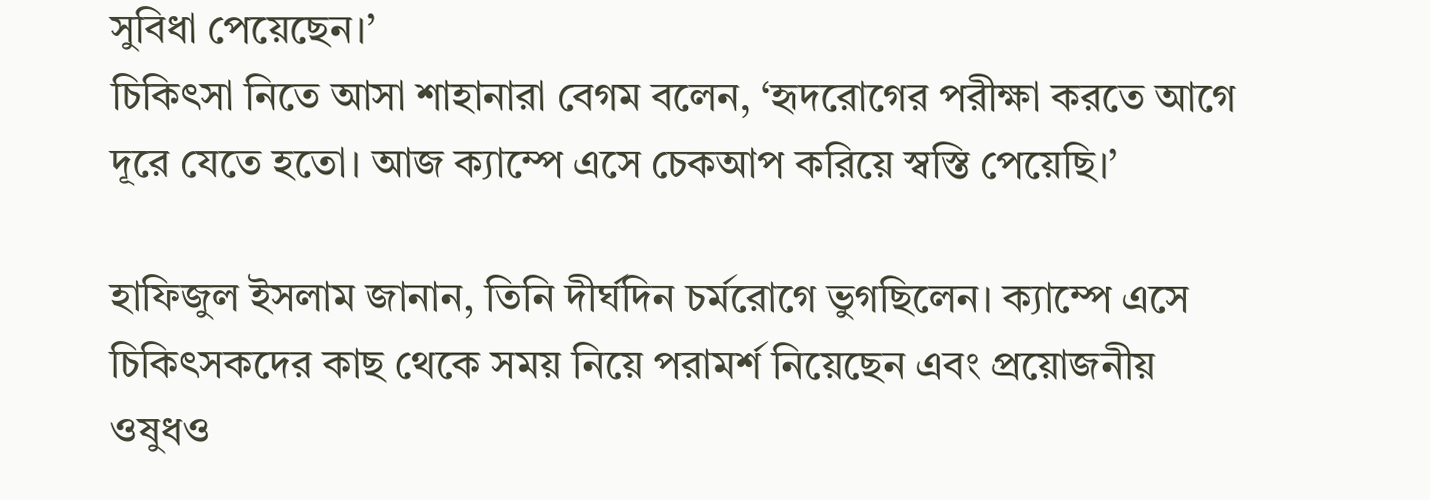সুবিধা পেয়েছেন।’
চিকিৎসা নিতে আসা শাহানারা বেগম বলেন, ‘হৃদরোগের পরীক্ষা করতে আগে দূরে যেতে হতো। আজ ক্যাম্পে এসে চেকআপ করিয়ে স্বস্তি পেয়েছি।’

হাফিজুল ইসলাম জানান, তিনি দীর্ঘদিন চর্মরোগে ভুগছিলেন। ক্যাম্পে এসে চিকিৎসকদের কাছ থেকে সময় নিয়ে পরামর্শ নিয়েছেন এবং প্রয়োজনীয় ওষুধও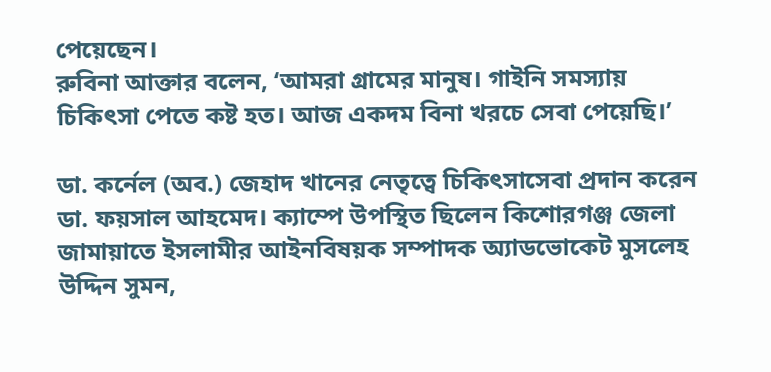পেয়েছেন।
রুবিনা আক্তার বলেন, ‘আমরা গ্রামের মানুষ। গাইনি সমস্যায় চিকিৎসা পেতে কষ্ট হত। আজ একদম বিনা খরচে সেবা পেয়েছি।’

ডা. কর্নেল (অব.) জেহাদ খানের নেতৃত্বে চিকিৎসাসেবা প্রদান করেন ডা. ফয়সাল আহমেদ। ক্যাম্পে উপস্থিত ছিলেন কিশোরগঞ্জ জেলা জামায়াতে ইসলামীর আইনবিষয়ক সম্পাদক অ্যাডভোকেট মুসলেহ উদ্দিন সুমন,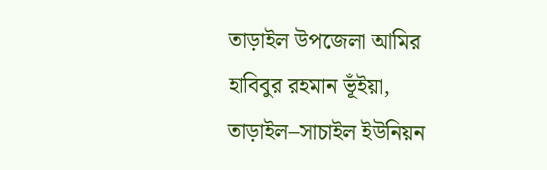তাড়াইল উপজেলা আমির হাবিবুর রহমান ভূঁইয়া, তাড়াইল–সাচাইল ইউনিয়ন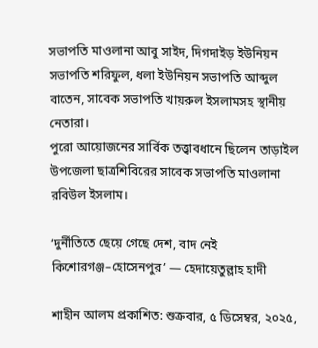সভাপতি মাওলানা আবু সাইদ, দিগদাইড় ইউনিয়ন সভাপতি শরিফুল, ধলা ইউনিয়ন সভাপতি আব্দুল বাতেন, সাবেক সভাপতি খায়রুল ইসলামসহ স্থানীয় নেতারা।
পুরো আয়োজনের সার্বিক তত্ত্বাবধানে ছিলেন তাড়াইল উপজেলা ছাত্রশিবিরের সাবেক সভাপতি মাওলানা রবিউল ইসলাম।

‘দুর্নীতিতে ছেয়ে গেছে দেশ, বাদ নেই কিশোরগঞ্জ–হোসেনপুর’ — হেদায়েতুল্লাহ হাদী

শাহীন আলম প্রকাশিত: শুক্রবার, ৫ ডিসেম্বর, ২০২৫,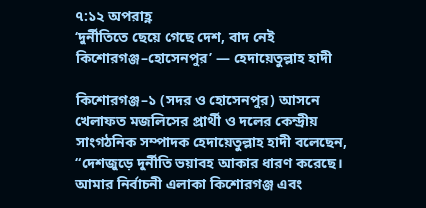৭:১২ অপরাহ্ণ
‘দুর্নীতিতে ছেয়ে গেছে দেশ, বাদ নেই কিশোরগঞ্জ–হোসেনপুর’ — হেদায়েতুল্লাহ হাদী

কিশোরগঞ্জ–১ (সদর ও হোসেনপুর) আসনে খেলাফত মজলিসের প্রার্থী ও দলের কেন্দ্রীয় সাংগঠনিক সম্পাদক হেদায়েতুল্লাহ হাদী বলেছেন, “দেশজুড়ে দুর্নীতি ভয়াবহ আকার ধারণ করেছে। আমার নির্বাচনী এলাকা কিশোরগঞ্জ এবং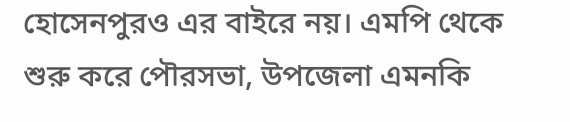হোসেনপুরও এর বাইরে নয়। এমপি থেকে শুরু করে পৌরসভা, উপজেলা এমনকি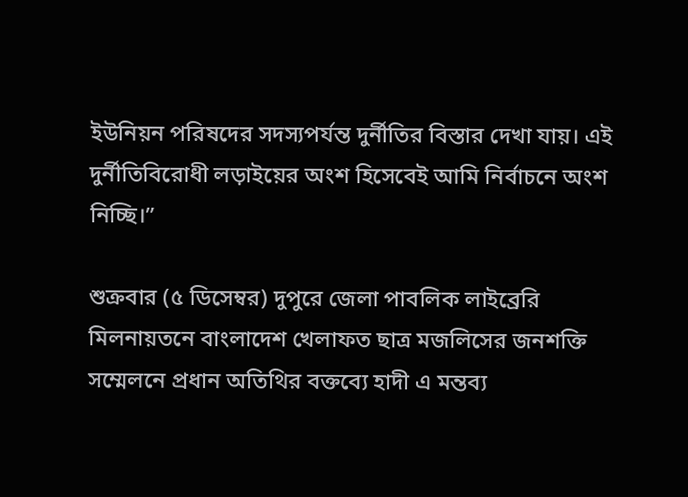ইউনিয়ন পরিষদের সদস্যপর্যন্ত দুর্নীতির বিস্তার দেখা যায়। এই দুর্নীতিবিরোধী লড়াইয়ের অংশ হিসেবেই আমি নির্বাচনে অংশ নিচ্ছি।”

শুক্রবার (৫ ডিসেম্বর) দুপুরে জেলা পাবলিক লাইব্রেরি মিলনায়তনে বাংলাদেশ খেলাফত ছাত্র মজলিসের জনশক্তি সম্মেলনে প্রধান অতিথির বক্তব্যে হাদী এ মন্তব্য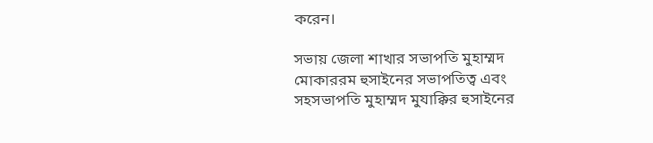করেন।

সভায় জেলা শাখার সভাপতি মুহাম্মদ মোকাররম হুসাইনের সভাপতিত্ব এবং সহসভাপতি মুহাম্মদ মুযাক্কির হুসাইনের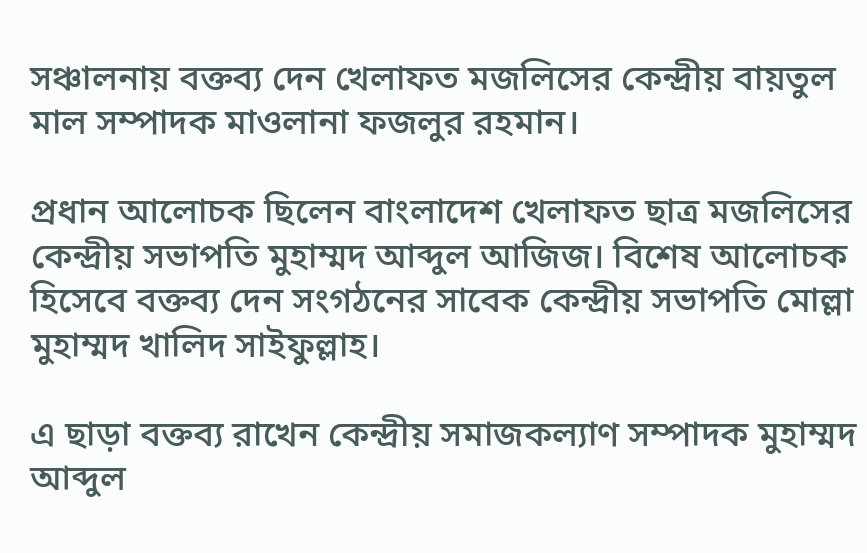সঞ্চালনায় বক্তব্য দেন খেলাফত মজলিসের কেন্দ্রীয় বায়তুল মাল সম্পাদক মাওলানা ফজলুর রহমান।

প্রধান আলোচক ছিলেন বাংলাদেশ খেলাফত ছাত্র মজলিসের কেন্দ্রীয় সভাপতি মুহাম্মদ আব্দুল আজিজ। বিশেষ আলোচক হিসেবে বক্তব্য দেন সংগঠনের সাবেক কেন্দ্রীয় সভাপতি মোল্লা মুহাম্মদ খালিদ সাইফুল্লাহ।

এ ছাড়া বক্তব্য রাখেন কেন্দ্রীয় সমাজকল্যাণ সম্পাদক মুহাম্মদ আব্দুল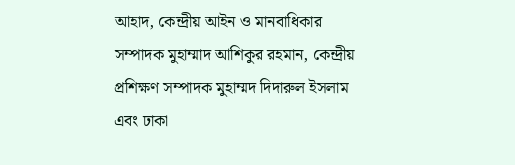আহাদ, কেন্দ্রীয় আইন ও মানবাধিকার সম্পাদক মুহাম্মাদ আশিকুর রহমান, কেন্দ্রীয় প্রশিক্ষণ সম্পাদক মুহাম্মদ দিদারুল ইসলাম এবং ঢাকা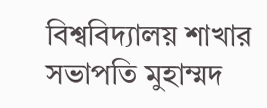বিশ্ববিদ্যালয় শাখার সভাপতি মুহাম্মদ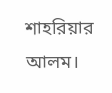শাহরিয়ার আলম।